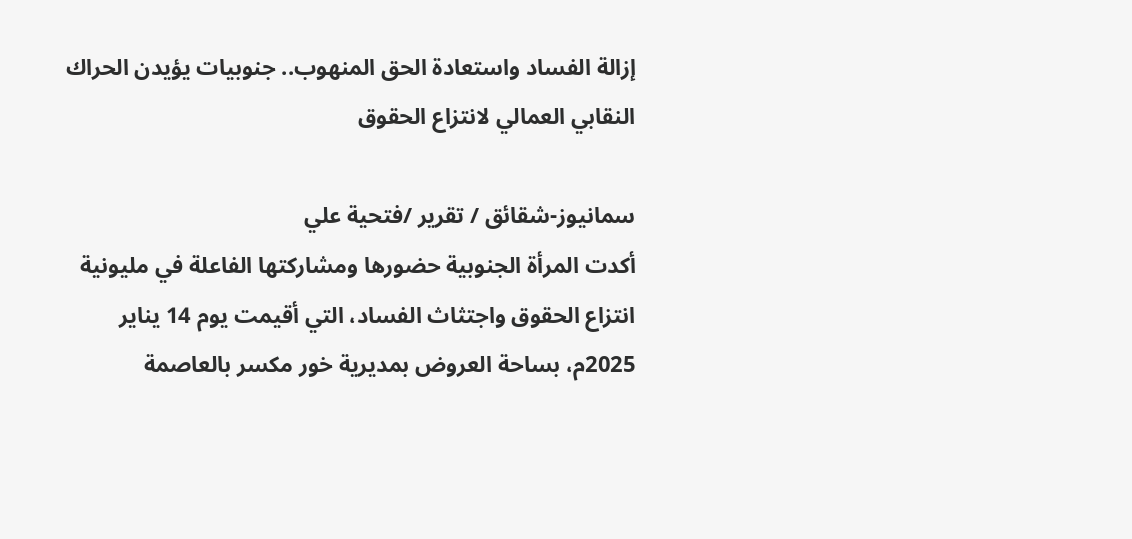إزالة الفساد واستعادة الحق المنهوب.. جنوبيات يؤيدن الحراك النقابي العمالي لانتزاع الحقوق

سمانيوز-شقائق / تقرير /فتحية علي
أكدت المرأة الجنوبية حضورها ومشاركتها الفاعلة في مليونية انتزاع الحقوق واجتثاث الفساد، التي أقيمت يوم 14 يناير 2025م، بساحة العروض بمديرية خور مكسر بالعاصمة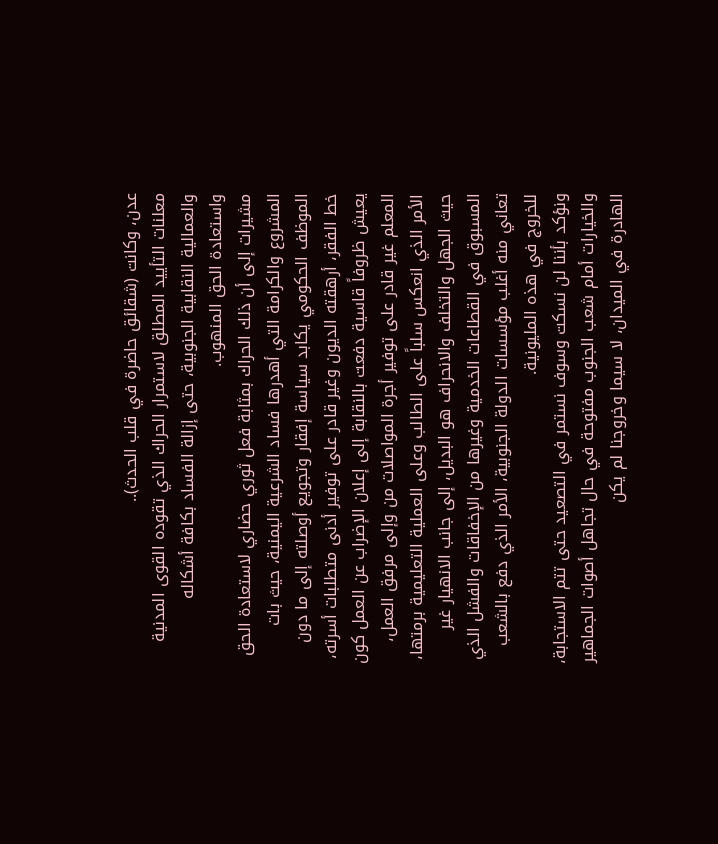عدن، وكانت (شقائق حاضرة في قلب الحدث)..
معلنات التأييد المطلق لاستمرار الحراك الذي تقوده القوى المدنية والعمالية النقابية الجنوبية، حتى إزالة الفساد بكافة أشكاله واستعادة الحق المنهوب.
مشيرات إلى أن ذلك الحراك بمثابة فعل ثوري حضاري لاستعادة الحق المشروع والكرامة التي أهدرها فساد الشرعية اليمنية، حيث بات الموظف الحكومي يكابد سياسة إفقار وتجويع أوصلته إلى ما دون خط الفقر، أرهقته الديون وغير قادر على توفير أدنى متطلبات أسرته، يعيش ظروفاً قاسية دفعت بالنقابة إلى إعلان الإضراب عن العمل كون المعلم غير قادر على توفير أجرة المواصلات من وإلى مرفق العمل، الأمر الذي انعكس سلباً على الطالب وعلى العملية التعليمية برمتها، حيث الجهل والتخلف والانحراف هو البديل، إلى جانب الانهيار غير المسبوق في القطاعات الخدمية وغيرها من الإخفاقات والفشل الذي تعاني منه أغلب مؤسسات الدولة الجنوبية، الأمر الذي دفع بالشعب للخروج في هذه المليونية.
ونؤكد بأننا لن نسكت وسوف نستمر في التصعيد حتى تتم الاستجابة، والخيارات أمام شعب الجنوب مفتوحة في حال تجاهل أصوات الجماهير الهادرة في الميدان، لا سيما وخروجنا لم يكن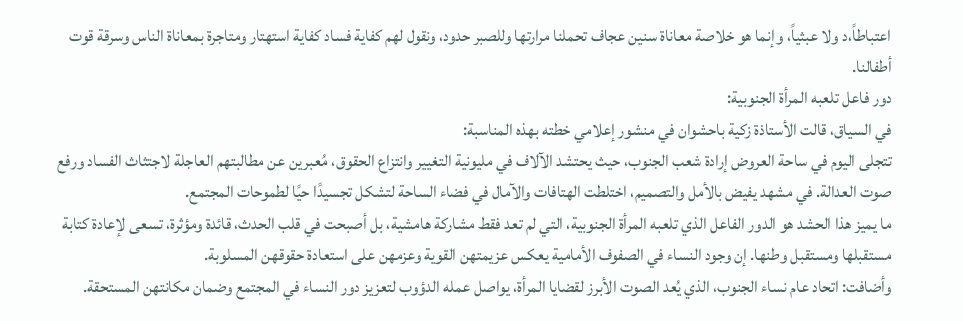اعتباطاً،د ولا عبثياً، وإنما هو خلاصة معاناة سنين عجاف تحملنا مرارتها وللصبر حدود، ونقول لهم كفاية فساد كفاية استهتار ومتاجرة بمعاناة الناس وسرقة قوت أطفالنا.
دور فاعل تلعبه المرأة الجنوبية:
في السياق، قالت الأستاذة زكية باحشوان في منشور إعلامي خطته بهذه المناسبة:
تتجلى اليوم في ساحة العروض إرادة شعب الجنوب، حيث يحتشد الآلاف في مليونية التغيير وانتزاع الحقوق، مُعبرين عن مطالبتهم العاجلة لاجتثاث الفساد ورفع صوت العدالة. في مشهد يفيض بالأمل والتصميم، اختلطت الهتافات والآمال في فضاء الساحة لتشكل تجسيدًا حيًا لطموحات المجتمع.
ما يميز هذا الحشد هو الدور الفاعل الذي تلعبه المرأة الجنوبية، التي لم تعد فقط مشاركة هامشية، بل أصبحت في قلب الحدث، قائدة ومؤثرة، تسعى لإعادة كتابة مستقبلها ومستقبل وطنها. إن وجود النساء في الصفوف الأمامية يعكس عزيمتهن القوية وعزمهن على استعادة حقوقهن المسلوبة.
وأضافت: اتحاد عام نساء الجنوب، الذي يُعد الصوت الأبرز لقضايا المرأة، يواصل عمله الدؤوب لتعزيز دور النساء في المجتمع وضمان مكانتهن المستحقة.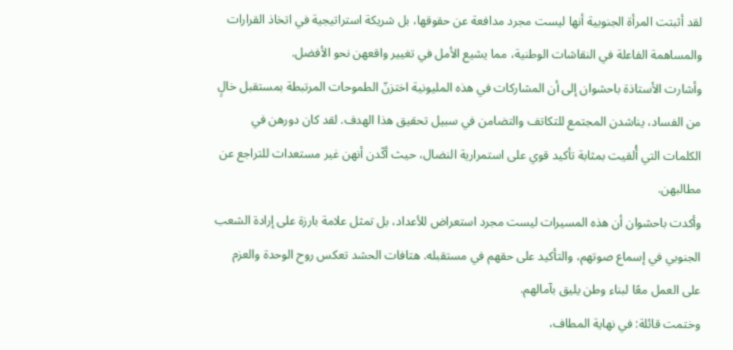لقد أثبتت المرأة الجنوبية أنها ليست مجرد مدافعة عن حقوقها، بل شريكة استراتيجية في اتخاذ القرارات والمساهمة الفاعلة في النقاشات الوطنية، مما يشيع الأمل في تغيير واقعهن نحو الأفضل.
وأشارت الأستاذة باحشوان إلى أن المشاركات في هذه المليونية اختزنّ الطموحات المرتبطة بمستقبل خالٍ من الفساد، يناشدن المجتمع للتكاتف والتضامن في سبيل تحقيق هذا الهدف. لقد كان دورهن في الكلمات التي أُلقيت بمثابة تأكيد قوي على استمرارية النضال، حيث أكّدن أنهن غير مستعدات للتراجع عن مطالبهن.
وأكدت باحشوان أن هذه المسيرات ليست مجرد استعراض للأعداد، بل تمثل علامة بارزة على إرادة الشعب الجنوبي في إسماع صوتهم، والتأكيد على حقهم في مستقبله. هتافات الحشد تعكس روح الوحدة والعزم على العمل معًا لبناء وطن يليق بآمالهم.
وختمت قائلة: في نهاية المطاف،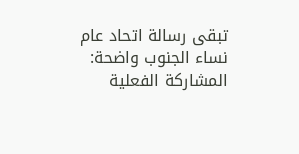تبقى رسالة اتحاد عام نساء الجنوب واضحة: المشاركة الفعلية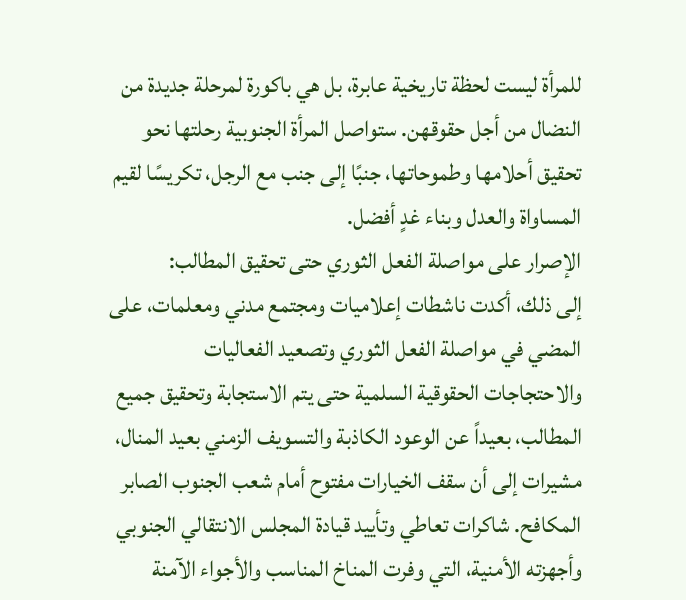للمرأة ليست لحظة تاريخية عابرة، بل هي باكورة لمرحلة جديدة من النضال من أجل حقوقهن. ستواصل المرأة الجنوبية رحلتها نحو تحقيق أحلامها وطموحاتها، جنبًا إلى جنب مع الرجل، تكريسًا لقيم المساواة والعدل وبناء غدٍ أفضل.
الإصرار على مواصلة الفعل الثوري حتى تحقيق المطالب:
إلى ذلك، أكدت ناشطات إعلاميات ومجتمع مدني ومعلمات، على المضي في مواصلة الفعل الثوري وتصعيد الفعاليات والاحتجاجات الحقوقية السلمية حتى يتم الاستجابة وتحقيق جميع المطالب، بعيداً عن الوعود الكاذبة والتسويف الزمني بعيد المنال، مشيرات إلى أن سقف الخيارات مفتوح أمام شعب الجنوب الصابر المكافح. شاكرات تعاطي وتأييد قيادة المجلس الانتقالي الجنوبي وأجهزته الأمنية، التي وفرت المناخ المناسب والأجواء الآمنة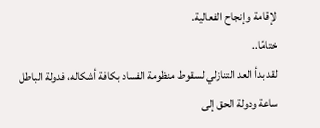لإقامة وإنجاح الفعالية.
ختامًا..
لقد بدأ العد التنازلي لسقوط منظومة الفساد بكافة أشكاله، فدولة الباطل ساعة ودولة الحق إلى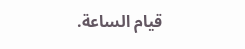قيام الساعة.